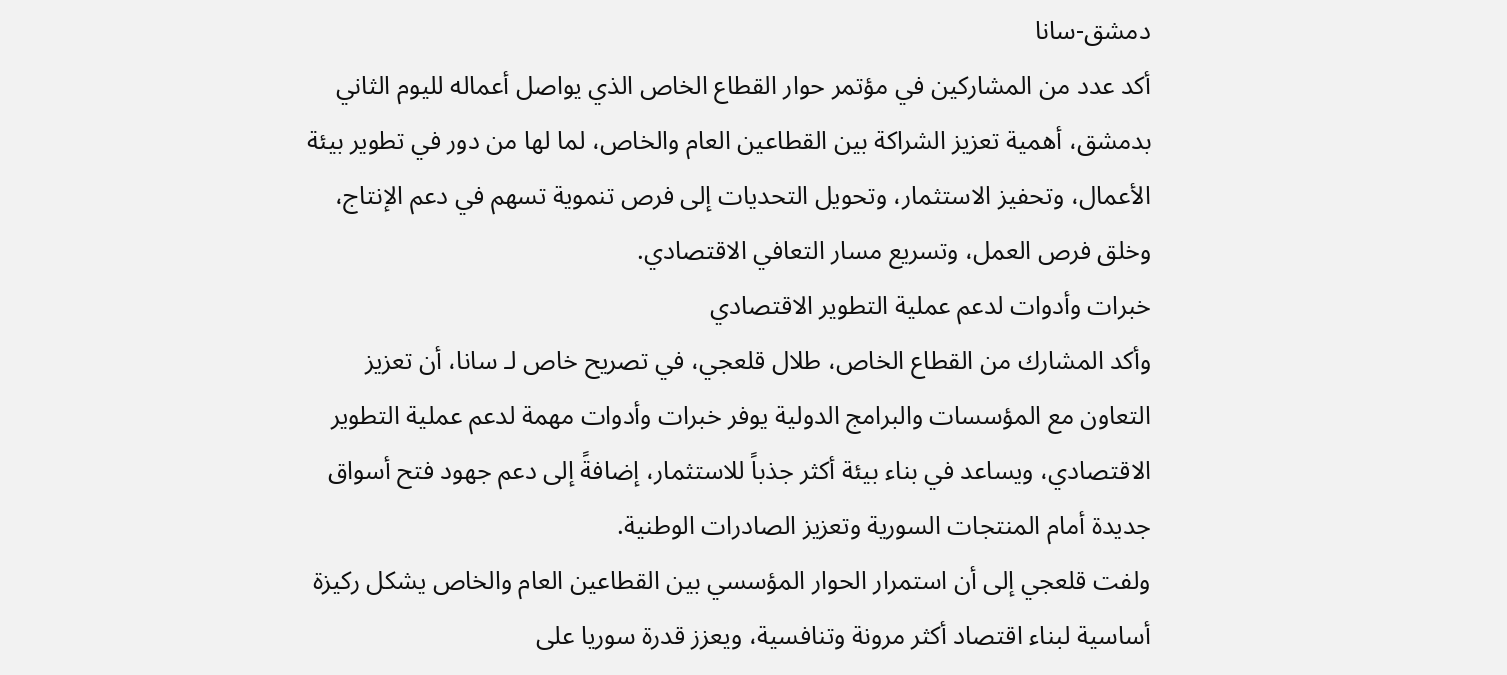دمشق-سانا
أكد عدد من المشاركين في مؤتمر حوار القطاع الخاص الذي يواصل أعماله لليوم الثاني بدمشق، أهمية تعزيز الشراكة بين القطاعين العام والخاص، لما لها من دور في تطوير بيئة الأعمال، وتحفيز الاستثمار، وتحويل التحديات إلى فرص تنموية تسهم في دعم الإنتاج، وخلق فرص العمل، وتسريع مسار التعافي الاقتصادي.
خبرات وأدوات لدعم عملية التطوير الاقتصادي
وأكد المشارك من القطاع الخاص، طلال قلعجي، في تصريح خاص لـ سانا، أن تعزيز التعاون مع المؤسسات والبرامج الدولية يوفر خبرات وأدوات مهمة لدعم عملية التطوير الاقتصادي، ويساعد في بناء بيئة أكثر جذباً للاستثمار، إضافةً إلى دعم جهود فتح أسواق جديدة أمام المنتجات السورية وتعزيز الصادرات الوطنية.
ولفت قلعجي إلى أن استمرار الحوار المؤسسي بين القطاعين العام والخاص يشكل ركيزة أساسية لبناء اقتصاد أكثر مرونة وتنافسية، ويعزز قدرة سوريا على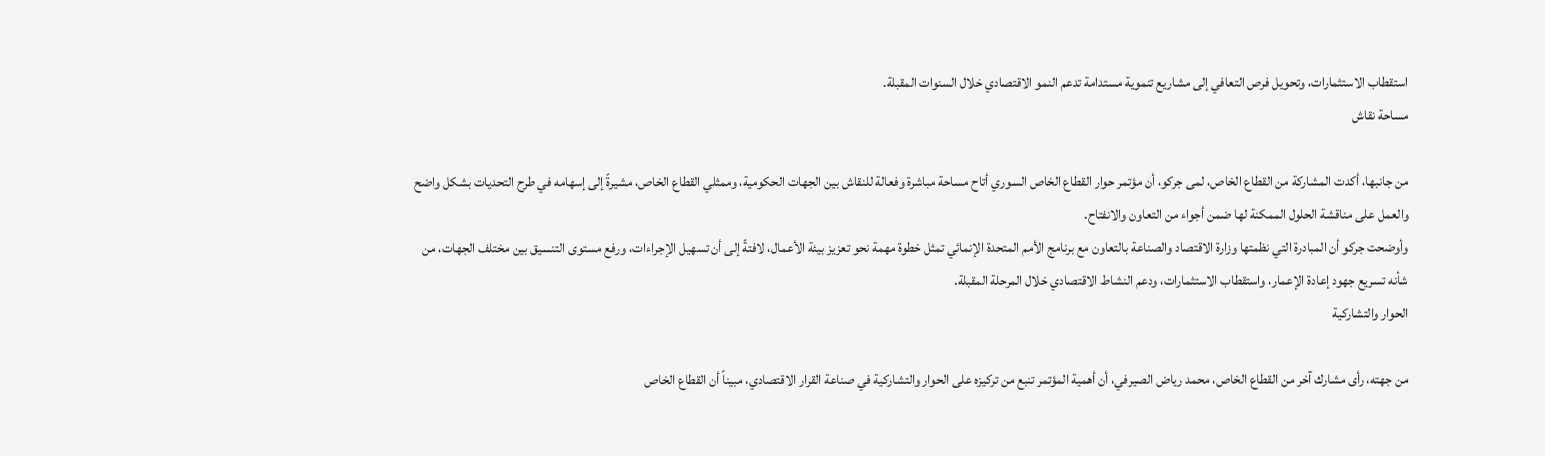استقطاب الاستثمارات، وتحويل فرص التعافي إلى مشاريع تنموية مستدامة تدعم النمو الاقتصادي خلال السنوات المقبلة.
مساحة نقاش

من جانبها، أكدت المشاركة من القطاع الخاص، لمى جركو، أن مؤتمر حوار القطاع الخاص السوري أتاح مساحة مباشرة وفعالة للنقاش بين الجهات الحكومية، وممثلي القطاع الخاص، مشيرةً إلى إسهامه في طرح التحديات بشكل واضح والعمل على مناقشة الحلول الممكنة لها ضمن أجواء من التعاون والانفتاح.
وأوضحت جركو أن المبادرة التي نظمتها وزارة الاقتصاد والصناعة بالتعاون مع برنامج الأمم المتحدة الإنمائي تمثل خطوة مهمة نحو تعزيز بيئة الأعمال، لافتةً إلى أن تسهيل الإجراءات، ورفع مستوى التنسيق بين مختلف الجهات، من شأنه تسريع جهود إعادة الإعمار، واستقطاب الاستثمارات، ودعم النشاط الاقتصادي خلال المرحلة المقبلة.
الحوار والتشاركية

من جهته، رأى مشارك آخر من القطاع الخاص، محمد رياض الصيرفي، أن أهمية المؤتمر تنبع من تركيزه على الحوار والتشاركية في صناعة القرار الاقتصادي، مبيناً أن القطاع الخاص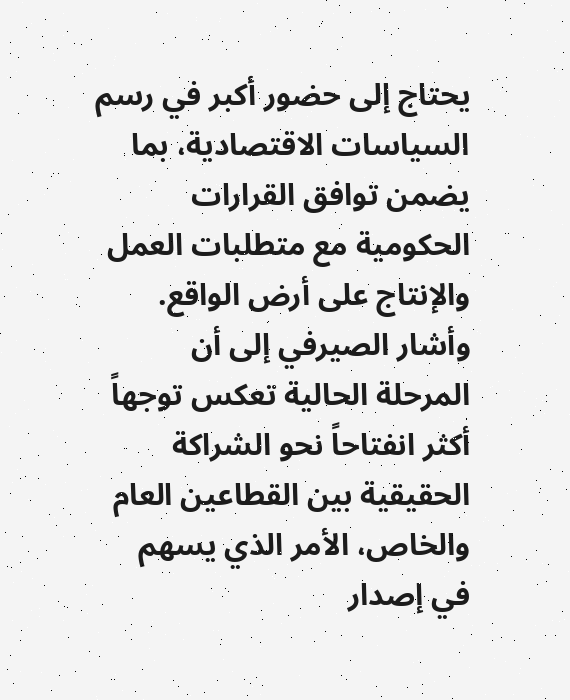يحتاج إلى حضور أكبر في رسم السياسات الاقتصادية، بما يضمن توافق القرارات الحكومية مع متطلبات العمل والإنتاج على أرض الواقع.
وأشار الصيرفي إلى أن المرحلة الحالية تعكس توجهاً أكثر انفتاحاً نحو الشراكة الحقيقية بين القطاعين العام والخاص، الأمر الذي يسهم في إصدار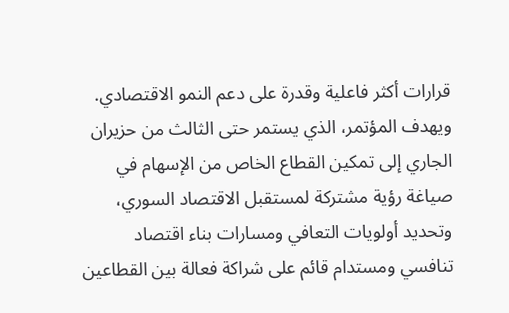قرارات أكثر فاعلية وقدرة على دعم النمو الاقتصادي.
ويهدف المؤتمر، الذي يستمر حتى الثالث من حزيران الجاري إلى تمكين القطاع الخاص من الإسهام في صياغة رؤية مشتركة لمستقبل الاقتصاد السوري، وتحديد أولويات التعافي ومسارات بناء اقتصاد تنافسي ومستدام قائم على شراكة فعالة بين القطاعين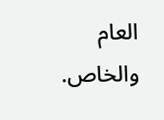العام والخاص.